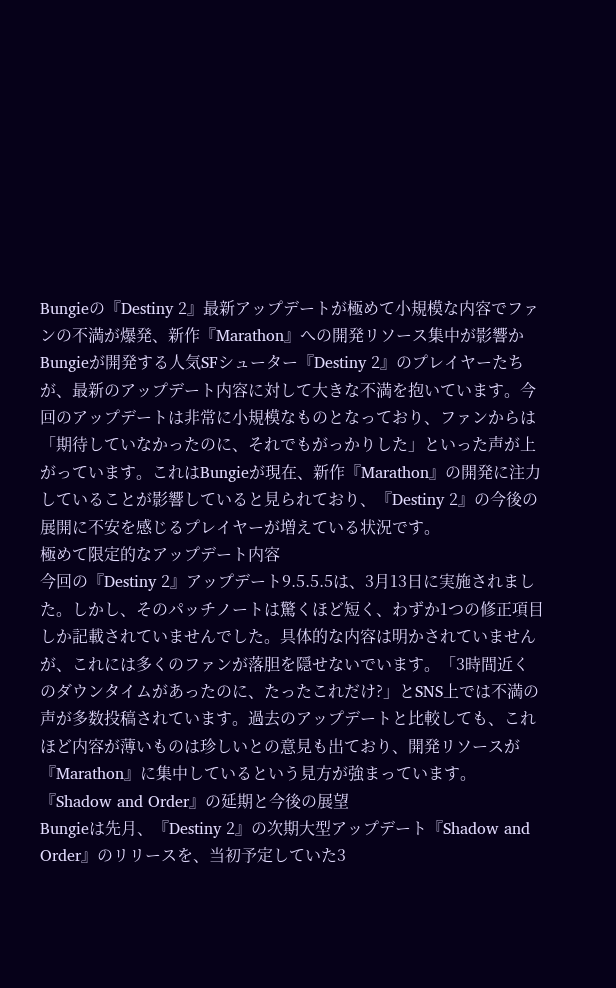Bungieの『Destiny 2』最新アップデートが極めて小規模な内容でファンの不満が爆発、新作『Marathon』への開発リソース集中が影響か
Bungieが開発する人気SFシューター『Destiny 2』のプレイヤーたちが、最新のアップデート内容に対して大きな不満を抱いています。今回のアップデートは非常に小規模なものとなっており、ファンからは「期待していなかったのに、それでもがっかりした」といった声が上がっています。これはBungieが現在、新作『Marathon』の開発に注力していることが影響していると見られており、『Destiny 2』の今後の展開に不安を感じるプレイヤーが増えている状況です。
極めて限定的なアップデート内容
今回の『Destiny 2』アップデート9.5.5.5は、3月13日に実施されました。しかし、そのパッチノートは驚くほど短く、わずか1つの修正項目しか記載されていませんでした。具体的な内容は明かされていませんが、これには多くのファンが落胆を隠せないでいます。「3時間近くのダウンタイムがあったのに、たったこれだけ?」とSNS上では不満の声が多数投稿されています。過去のアップデートと比較しても、これほど内容が薄いものは珍しいとの意見も出ており、開発リソースが『Marathon』に集中しているという見方が強まっています。
『Shadow and Order』の延期と今後の展望
Bungieは先月、『Destiny 2』の次期大型アップデート『Shadow and Order』のリリースを、当初予定していた3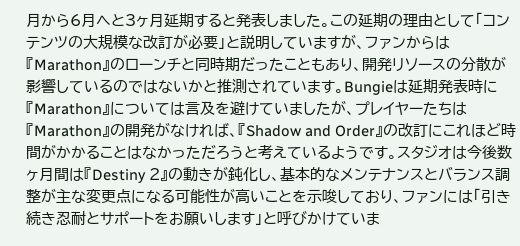月から6月へと3ヶ月延期すると発表しました。この延期の理由として「コンテンツの大規模な改訂が必要」と説明していますが、ファンからは『Marathon』のローンチと同時期だったこともあり、開発リソースの分散が影響しているのではないかと推測されています。Bungieは延期発表時に『Marathon』については言及を避けていましたが、プレイヤーたちは『Marathon』の開発がなければ、『Shadow and Order』の改訂にこれほど時間がかかることはなかっただろうと考えているようです。スタジオは今後数ヶ月間は『Destiny 2』の動きが鈍化し、基本的なメンテナンスとバランス調整が主な変更点になる可能性が高いことを示唆しており、ファンには「引き続き忍耐とサポートをお願いします」と呼びかけていま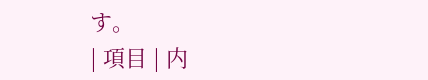す。
| 項目 | 内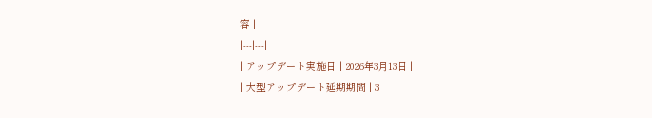容 |
|---|---|
| アップデート実施日 | 2026年3月13日 |
| 大型アップデート延期期間 | 3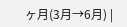ヶ月(3月→6月) |